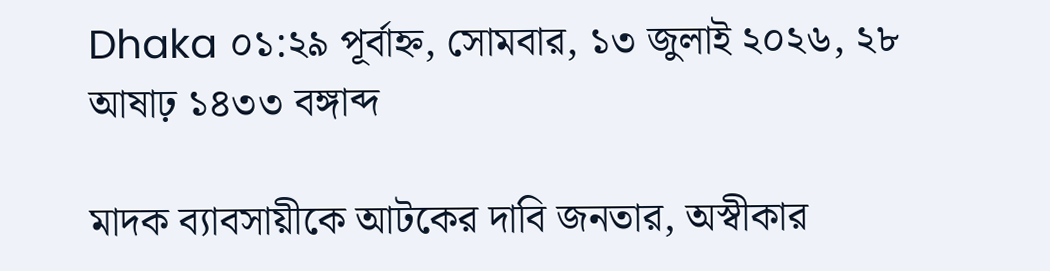Dhaka ০১:২৯ পূর্বাহ্ন, সোমবার, ১৩ জুলাই ২০২৬, ২৮ আষাঢ় ১৪৩৩ বঙ্গাব্দ

মাদক ব্যাবসায়ীকে আটকের দাবি জনতার, অস্বীকার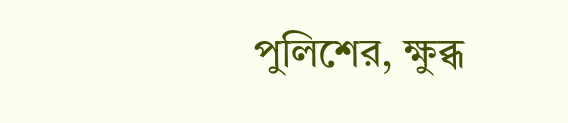পুলিশের, ক্ষুব্ধ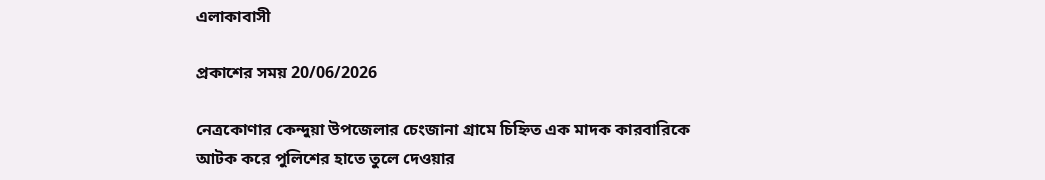এলাকাবাসী

প্রকাশের সময় 20/06/2026

নেত্রকোণার কেন্দুয়া উপজেলার চেংজানা গ্রামে চিহ্নিত এক মাদক কারবারিকে আটক করে পুলিশের হাতে তুলে দেওয়ার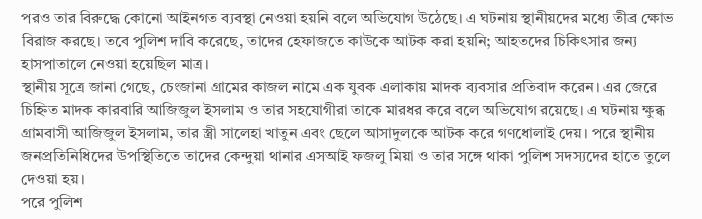পরও তার বিরুদ্ধে কোনো আইনগত ব্যবস্থা নেওয়া হয়নি বলে অভিযোগ উঠেছে। এ ঘটনায় স্থানীয়দের মধ্যে তীব্র ক্ষোভ বিরাজ করছে। তবে পুলিশ দাবি করেছে, তাদের হেফাজতে কাউকে আটক করা হয়নি; আহতদের চিকিৎসার জন্য হাসপাতালে নেওয়া হয়েছিল মাত্র।
স্থানীয় সূত্রে জানা গেছে, চেংজানা গ্রামের কাজল নামে এক যুবক এলাকায় মাদক ব্যবসার প্রতিবাদ করেন। এর জেরে চিহ্নিত মাদক কারবারি আজিজুল ইসলাম ও তার সহযোগীরা তাকে মারধর করে বলে অভিযোগ রয়েছে। এ ঘটনায় ক্ষুব্ধ গ্রামবাসী আজিজুল ইসলাম, তার স্ত্রী সালেহা খাতুন এবং ছেলে আসাদুলকে আটক করে গণধোলাই দেয়। পরে স্থানীয় জনপ্রতিনিধিদের উপস্থিতিতে তাদের কেন্দুয়া থানার এসআই ফজলু মিয়া ও তার সঙ্গে থাকা পুলিশ সদস্যদের হাতে তুলে দেওয়া হয়।
পরে পুলিশ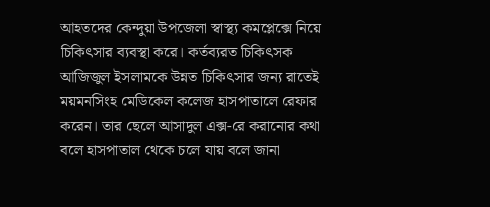আহতদের কেন্দুয়া উপজেলা স্বাস্থ্য কমপ্লেক্সে নিয়ে চিকিৎসার ব্যবস্থা করে। কর্তব্যরত চিকিৎসক আজিজুল ইসলামকে উন্নত চিকিৎসার জন্য রাতেই ময়মনসিংহ মেডিকেল কলেজ হাসপাতালে রেফার করেন। তার ছেলে আসাদুল এক্স-রে করানোর কথা বলে হাসপাতাল থেকে চলে যায় বলে জানা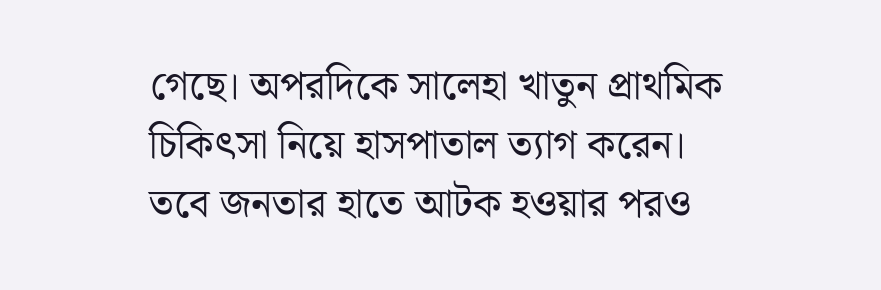গেছে। অপরদিকে সালেহা খাতুন প্রাথমিক চিকিৎসা নিয়ে হাসপাতাল ত্যাগ করেন।
তবে জনতার হাতে আটক হওয়ার পরও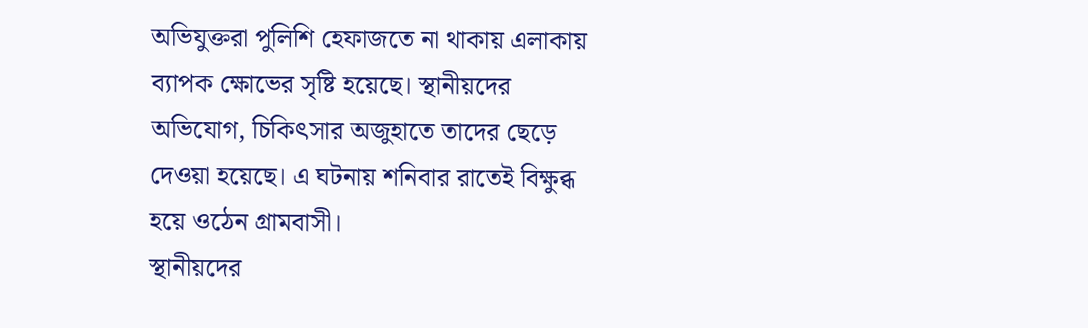অভিযুক্তরা পুলিশি হেফাজতে না থাকায় এলাকায় ব্যাপক ক্ষোভের সৃষ্টি হয়েছে। স্থানীয়দের অভিযোগ, চিকিৎসার অজুহাতে তাদের ছেড়ে দেওয়া হয়েছে। এ ঘটনায় শনিবার রাতেই বিক্ষুব্ধ হয়ে ওঠেন গ্রামবাসী।
স্থানীয়দের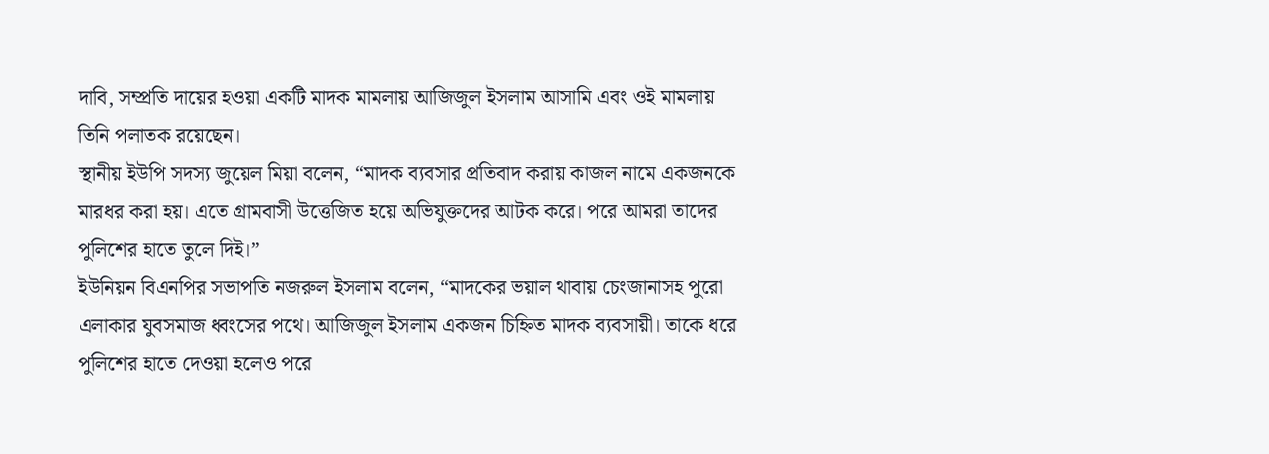দাবি, সম্প্রতি দায়ের হওয়া একটি মাদক মামলায় আজিজুল ইসলাম আসামি এবং ওই মামলায় তিনি পলাতক রয়েছেন।
স্থানীয় ইউপি সদস্য জুয়েল মিয়া বলেন, “মাদক ব্যবসার প্রতিবাদ করায় কাজল নামে একজনকে মারধর করা হয়। এতে গ্রামবাসী উত্তেজিত হয়ে অভিযুক্তদের আটক করে। পরে আমরা তাদের পুলিশের হাতে তুলে দিই।”
ইউনিয়ন বিএনপির সভাপতি নজরুল ইসলাম বলেন, “মাদকের ভয়াল থাবায় চেংজানাসহ পুরো এলাকার যুবসমাজ ধ্বংসের পথে। আজিজুল ইসলাম একজন চিহ্নিত মাদক ব্যবসায়ী। তাকে ধরে পুলিশের হাতে দেওয়া হলেও পরে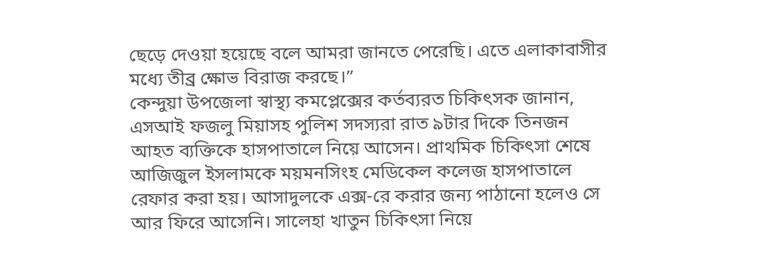ছেড়ে দেওয়া হয়েছে বলে আমরা জানতে পেরেছি। এতে এলাকাবাসীর মধ্যে তীব্র ক্ষোভ বিরাজ করছে।”
কেন্দুয়া উপজেলা স্বাস্থ্য কমপ্লেক্সের কর্তব্যরত চিকিৎসক জানান, এসআই ফজলু মিয়াসহ পুলিশ সদস্যরা রাত ৯টার দিকে তিনজন আহত ব্যক্তিকে হাসপাতালে নিয়ে আসেন। প্রাথমিক চিকিৎসা শেষে আজিজুল ইসলামকে ময়মনসিংহ মেডিকেল কলেজ হাসপাতালে রেফার করা হয়। আসাদুলকে এক্স-রে করার জন্য পাঠানো হলেও সে আর ফিরে আসেনি। সালেহা খাতুন চিকিৎসা নিয়ে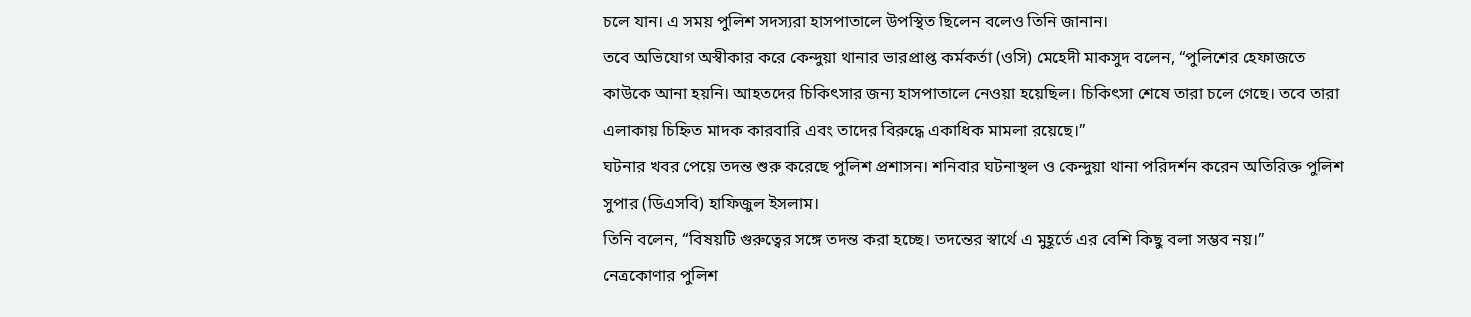চলে যান। এ সময় পুলিশ সদস্যরা হাসপাতালে উপস্থিত ছিলেন বলেও তিনি জানান।
তবে অভিযোগ অস্বীকার করে কেন্দুয়া থানার ভারপ্রাপ্ত কর্মকর্তা (ওসি) মেহেদী মাকসুদ বলেন, “পুলিশের হেফাজতে কাউকে আনা হয়নি। আহতদের চিকিৎসার জন্য হাসপাতালে নেওয়া হয়েছিল। চিকিৎসা শেষে তারা চলে গেছে। তবে তারা এলাকায় চিহ্নিত মাদক কারবারি এবং তাদের বিরুদ্ধে একাধিক মামলা রয়েছে।”
ঘটনার খবর পেয়ে তদন্ত শুরু করেছে পুলিশ প্রশাসন। শনিবার ঘটনাস্থল ও কেন্দুয়া থানা পরিদর্শন করেন অতিরিক্ত পুলিশ সুপার (ডিএসবি) হাফিজুল ইসলাম।
তিনি বলেন, “বিষয়টি গুরুত্বের সঙ্গে তদন্ত করা হচ্ছে। তদন্তের স্বার্থে এ মুহূর্তে এর বেশি কিছু বলা সম্ভব নয়।”
নেত্রকোণার পুলিশ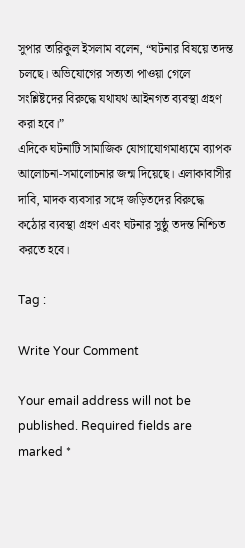সুপার তারিকুল ইসলাম বলেন, “ঘটনার বিষয়ে তদন্ত চলছে। অভিযোগের সত্যতা পাওয়া গেলে সংশ্লিষ্টদের বিরুদ্ধে যথাযথ আইনগত ব্যবস্থা গ্রহণ করা হবে।”
এদিকে ঘটনাটি সামাজিক যোগাযোগমাধ্যমে ব্যাপক আলোচনা-সমালোচনার জন্ম দিয়েছে। এলাকাবাসীর দাবি, মাদক ব্যবসার সঙ্গে জড়িতদের বিরুদ্ধে কঠোর ব্যবস্থা গ্রহণ এবং ঘটনার সুষ্ঠু তদন্ত নিশ্চিত করতে হবে।

Tag :

Write Your Comment

Your email address will not be published. Required fields are marked *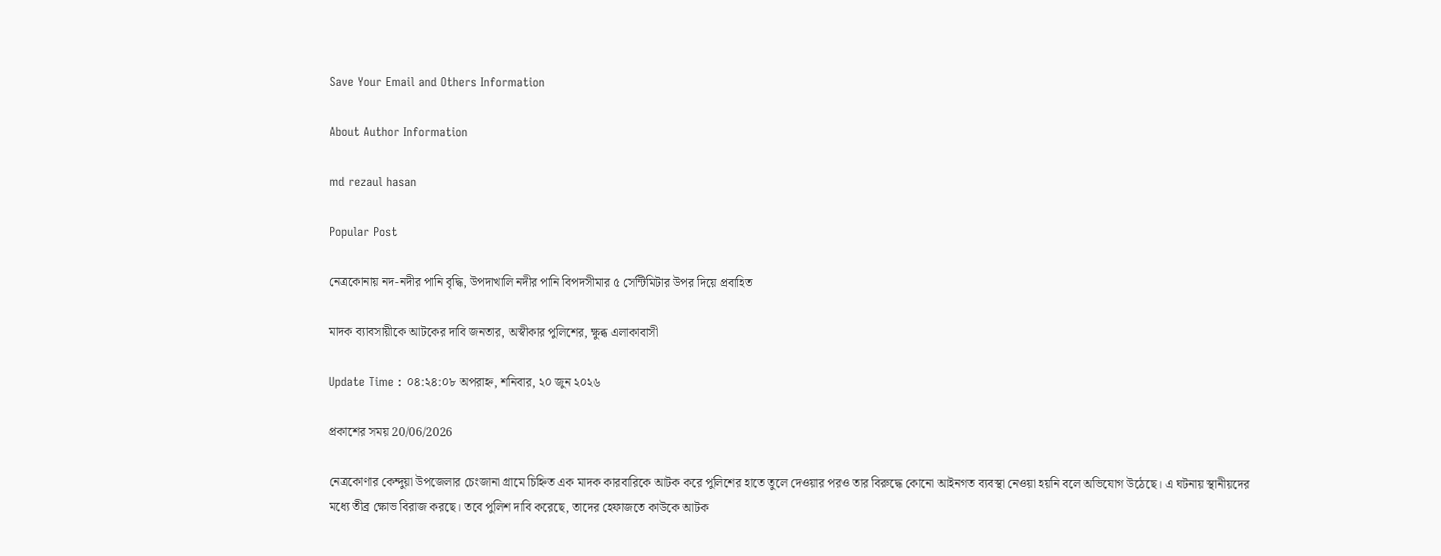Save Your Email and Others Information

About Author Information

md rezaul hasan

Popular Post

নেত্রকোনায় নদ-নদীর পানি বৃদ্ধি, উপদাখালি নদীর পানি বিপদসীমার ৫ সেন্টিমিটার উপর দিয়ে প্রবাহিত

মাদক ব্যাবসায়ীকে আটকের দাবি জনতার, অস্বীকার পুলিশের, ক্ষুব্ধ এলাকাবাসী

Update Time : ০৪:২৪:০৮ অপরাহ্ন, শনিবার, ২০ জুন ২০২৬

প্রকাশের সময় 20/06/2026

নেত্রকোণার কেন্দুয়া উপজেলার চেংজানা গ্রামে চিহ্নিত এক মাদক কারবারিকে আটক করে পুলিশের হাতে তুলে দেওয়ার পরও তার বিরুদ্ধে কোনো আইনগত ব্যবস্থা নেওয়া হয়নি বলে অভিযোগ উঠেছে। এ ঘটনায় স্থানীয়দের মধ্যে তীব্র ক্ষোভ বিরাজ করছে। তবে পুলিশ দাবি করেছে, তাদের হেফাজতে কাউকে আটক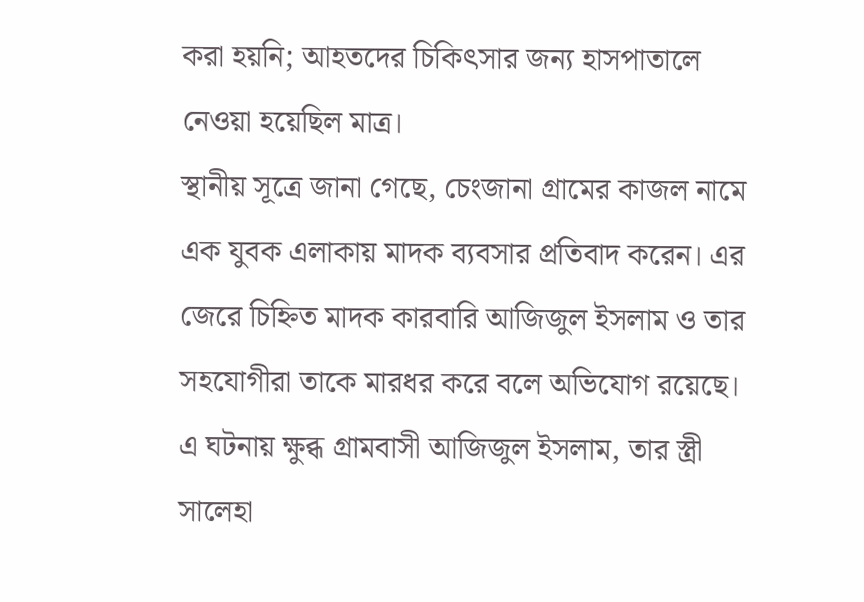করা হয়নি; আহতদের চিকিৎসার জন্য হাসপাতালে নেওয়া হয়েছিল মাত্র।
স্থানীয় সূত্রে জানা গেছে, চেংজানা গ্রামের কাজল নামে এক যুবক এলাকায় মাদক ব্যবসার প্রতিবাদ করেন। এর জেরে চিহ্নিত মাদক কারবারি আজিজুল ইসলাম ও তার সহযোগীরা তাকে মারধর করে বলে অভিযোগ রয়েছে। এ ঘটনায় ক্ষুব্ধ গ্রামবাসী আজিজুল ইসলাম, তার স্ত্রী সালেহা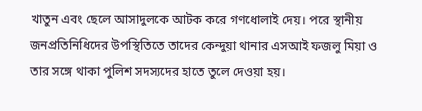খাতুন এবং ছেলে আসাদুলকে আটক করে গণধোলাই দেয়। পরে স্থানীয় জনপ্রতিনিধিদের উপস্থিতিতে তাদের কেন্দুয়া থানার এসআই ফজলু মিয়া ও তার সঙ্গে থাকা পুলিশ সদস্যদের হাতে তুলে দেওয়া হয়।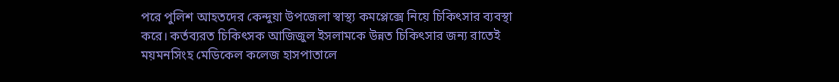পরে পুলিশ আহতদের কেন্দুয়া উপজেলা স্বাস্থ্য কমপ্লেক্সে নিয়ে চিকিৎসার ব্যবস্থা করে। কর্তব্যরত চিকিৎসক আজিজুল ইসলামকে উন্নত চিকিৎসার জন্য রাতেই ময়মনসিংহ মেডিকেল কলেজ হাসপাতালে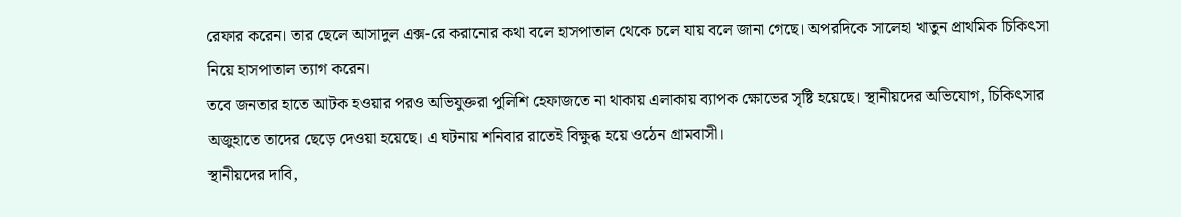রেফার করেন। তার ছেলে আসাদুল এক্স-রে করানোর কথা বলে হাসপাতাল থেকে চলে যায় বলে জানা গেছে। অপরদিকে সালেহা খাতুন প্রাথমিক চিকিৎসা নিয়ে হাসপাতাল ত্যাগ করেন।
তবে জনতার হাতে আটক হওয়ার পরও অভিযুক্তরা পুলিশি হেফাজতে না থাকায় এলাকায় ব্যাপক ক্ষোভের সৃষ্টি হয়েছে। স্থানীয়দের অভিযোগ, চিকিৎসার অজুহাতে তাদের ছেড়ে দেওয়া হয়েছে। এ ঘটনায় শনিবার রাতেই বিক্ষুব্ধ হয়ে ওঠেন গ্রামবাসী।
স্থানীয়দের দাবি,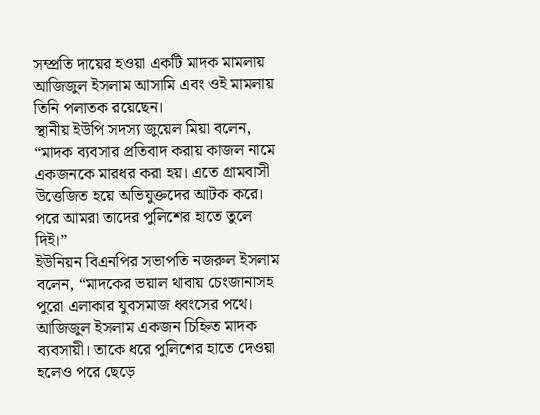সম্প্রতি দায়ের হওয়া একটি মাদক মামলায় আজিজুল ইসলাম আসামি এবং ওই মামলায় তিনি পলাতক রয়েছেন।
স্থানীয় ইউপি সদস্য জুয়েল মিয়া বলেন, “মাদক ব্যবসার প্রতিবাদ করায় কাজল নামে একজনকে মারধর করা হয়। এতে গ্রামবাসী উত্তেজিত হয়ে অভিযুক্তদের আটক করে। পরে আমরা তাদের পুলিশের হাতে তুলে দিই।”
ইউনিয়ন বিএনপির সভাপতি নজরুল ইসলাম বলেন, “মাদকের ভয়াল থাবায় চেংজানাসহ পুরো এলাকার যুবসমাজ ধ্বংসের পথে। আজিজুল ইসলাম একজন চিহ্নিত মাদক ব্যবসায়ী। তাকে ধরে পুলিশের হাতে দেওয়া হলেও পরে ছেড়ে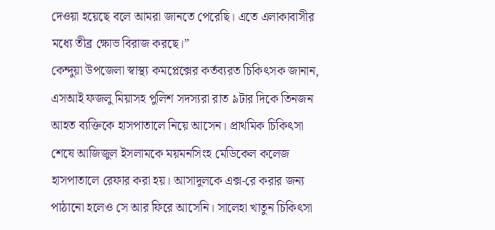দেওয়া হয়েছে বলে আমরা জানতে পেরেছি। এতে এলাকাবাসীর মধ্যে তীব্র ক্ষোভ বিরাজ করছে।”
কেন্দুয়া উপজেলা স্বাস্থ্য কমপ্লেক্সের কর্তব্যরত চিকিৎসক জানান, এসআই ফজলু মিয়াসহ পুলিশ সদস্যরা রাত ৯টার দিকে তিনজন আহত ব্যক্তিকে হাসপাতালে নিয়ে আসেন। প্রাথমিক চিকিৎসা শেষে আজিজুল ইসলামকে ময়মনসিংহ মেডিকেল কলেজ হাসপাতালে রেফার করা হয়। আসাদুলকে এক্স-রে করার জন্য পাঠানো হলেও সে আর ফিরে আসেনি। সালেহা খাতুন চিকিৎসা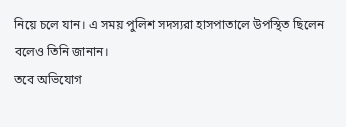নিয়ে চলে যান। এ সময় পুলিশ সদস্যরা হাসপাতালে উপস্থিত ছিলেন বলেও তিনি জানান।
তবে অভিযোগ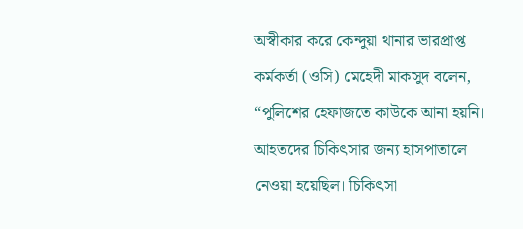অস্বীকার করে কেন্দুয়া থানার ভারপ্রাপ্ত কর্মকর্তা (ওসি) মেহেদী মাকসুদ বলেন, “পুলিশের হেফাজতে কাউকে আনা হয়নি। আহতদের চিকিৎসার জন্য হাসপাতালে নেওয়া হয়েছিল। চিকিৎসা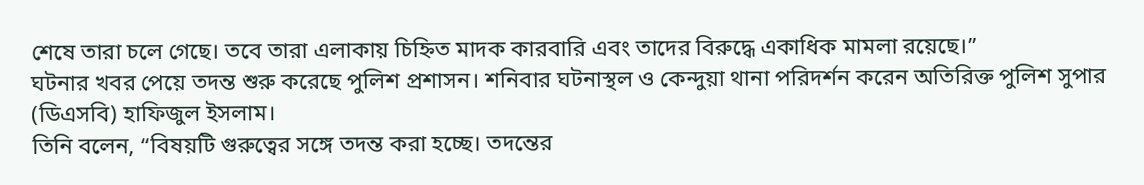শেষে তারা চলে গেছে। তবে তারা এলাকায় চিহ্নিত মাদক কারবারি এবং তাদের বিরুদ্ধে একাধিক মামলা রয়েছে।”
ঘটনার খবর পেয়ে তদন্ত শুরু করেছে পুলিশ প্রশাসন। শনিবার ঘটনাস্থল ও কেন্দুয়া থানা পরিদর্শন করেন অতিরিক্ত পুলিশ সুপার (ডিএসবি) হাফিজুল ইসলাম।
তিনি বলেন, “বিষয়টি গুরুত্বের সঙ্গে তদন্ত করা হচ্ছে। তদন্তের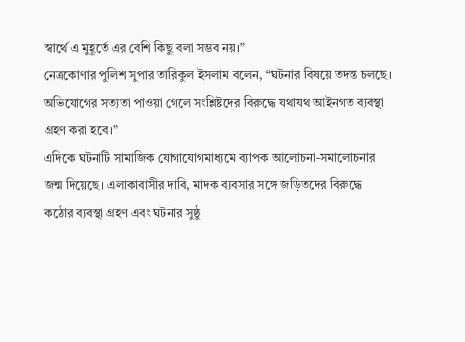স্বার্থে এ মুহূর্তে এর বেশি কিছু বলা সম্ভব নয়।”
নেত্রকোণার পুলিশ সুপার তারিকুল ইসলাম বলেন, “ঘটনার বিষয়ে তদন্ত চলছে। অভিযোগের সত্যতা পাওয়া গেলে সংশ্লিষ্টদের বিরুদ্ধে যথাযথ আইনগত ব্যবস্থা গ্রহণ করা হবে।”
এদিকে ঘটনাটি সামাজিক যোগাযোগমাধ্যমে ব্যাপক আলোচনা-সমালোচনার জন্ম দিয়েছে। এলাকাবাসীর দাবি, মাদক ব্যবসার সঙ্গে জড়িতদের বিরুদ্ধে কঠোর ব্যবস্থা গ্রহণ এবং ঘটনার সুষ্ঠু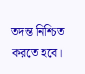তদন্ত নিশ্চিত করতে হবে।